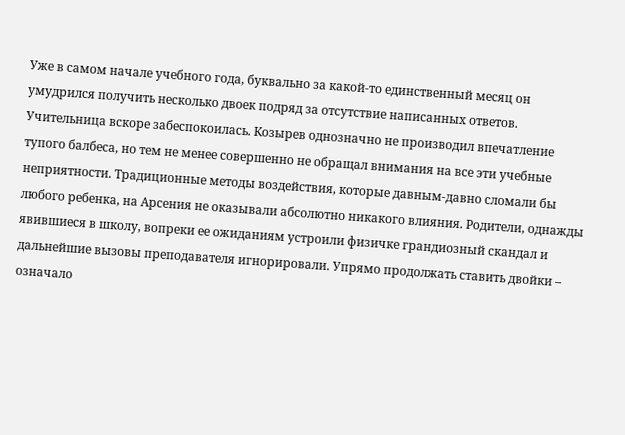Уже в самом начале учебного года, буквально за какой-то единственный месяц он умудрился получить несколько двоек подряд за отсутствие написанных ответов. Учительница вскоре забеспокоилась. Козырев однозначно не производил впечатление тупого балбеса, но тем не менее совершенно не обращал внимания на все эти учебные неприятности. Традиционные методы воздействия, которые давным-давно сломали бы любого ребенка, на Арсения не оказывали абсолютно никакого влияния. Родители, однажды явившиеся в школу, вопреки ее ожиданиям устроили физичке грандиозный скандал и дальнейшие вызовы преподавателя игнорировали. Упрямо продолжать ставить двойки – означало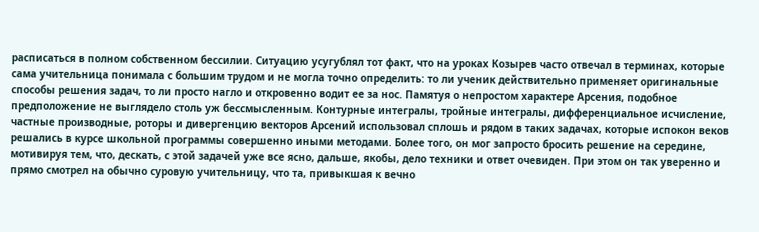расписаться в полном собственном бессилии. Ситуацию усугублял тот факт, что на уроках Козырев часто отвечал в терминах, которые сама учительница понимала с большим трудом и не могла точно определить: то ли ученик действительно применяет оригинальные способы решения задач, то ли просто нагло и откровенно водит ее за нос. Памятуя о непростом характере Арсения, подобное предположение не выглядело столь уж бессмысленным. Контурные интегралы, тройные интегралы, дифференциальное исчисление, частные производные, роторы и дивергенцию векторов Арсений использовал сплошь и рядом в таких задачах, которые испокон веков решались в курсе школьной программы совершенно иными методами. Более того, он мог запросто бросить решение на середине, мотивируя тем, что, дескать, с этой задачей уже все ясно, дальше, якобы, дело техники и ответ очевиден. При этом он так уверенно и прямо смотрел на обычно суровую учительницу, что та, привыкшая к вечно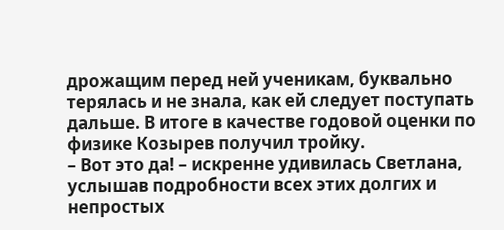дрожащим перед ней ученикам, буквально терялась и не знала, как ей следует поступать дальше. В итоге в качестве годовой оценки по физике Козырев получил тройку.
– Вот это да! – искренне удивилась Светлана, услышав подробности всех этих долгих и непростых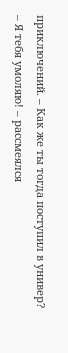приключений. – Как же ты тогда поступил в универ?
– Я тебя умоляю! – рассмеялся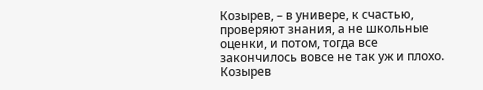Козырев, – в универе, к счастью, проверяют знания, а не школьные оценки, и потом, тогда все закончилось вовсе не так уж и плохо.
Козырев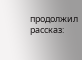продолжил рассказ: